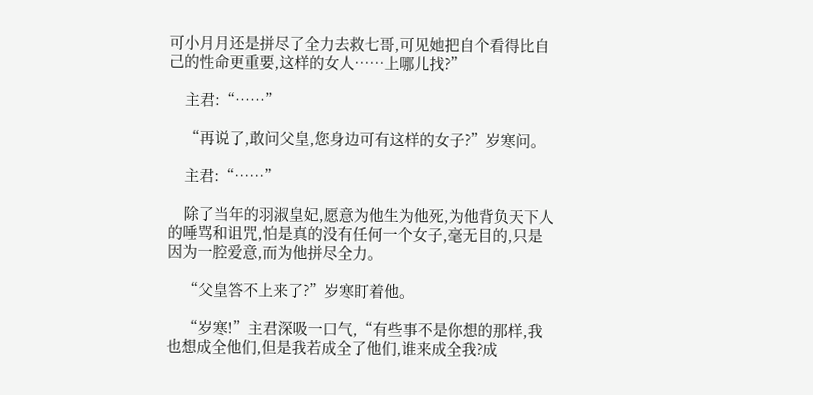可小月月还是拼尽了全力去救七哥,可见她把自个看得比自己的性命更重要,这样的女人……上哪儿找?”

    主君:“……”

    “再说了,敢问父皇,您身边可有这样的女子?”岁寒问。

    主君:“……”

    除了当年的羽淑皇妃,愿意为他生为他死,为他背负天下人的唾骂和诅咒,怕是真的没有任何一个女子,毫无目的,只是因为一腔爱意,而为他拼尽全力。

    “父皇答不上来了?”岁寒盯着他。

    “岁寒!”主君深吸一口气,“有些事不是你想的那样,我也想成全他们,但是我若成全了他们,谁来成全我?成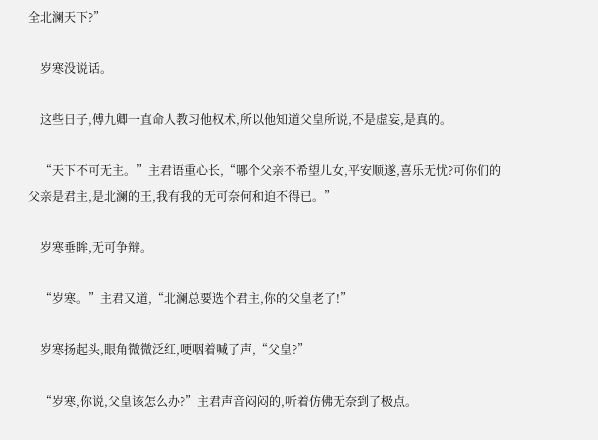全北澜天下?”

    岁寒没说话。

    这些日子,傅九卿一直命人教习他权术,所以他知道父皇所说,不是虚妄,是真的。

    “天下不可无主。”主君语重心长,“哪个父亲不希望儿女,平安顺遂,喜乐无忧?可你们的父亲是君主,是北澜的王,我有我的无可奈何和迫不得已。”

    岁寒垂眸,无可争辩。

    “岁寒。”主君又道,“北澜总要选个君主,你的父皇老了!”

    岁寒扬起头,眼角微微泛红,哽咽着喊了声,“父皇?”

    “岁寒,你说,父皇该怎么办?”主君声音闷闷的,听着仿佛无奈到了极点。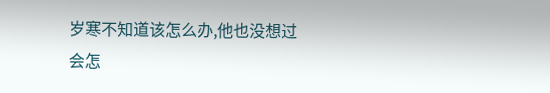岁寒不知道该怎么办,他也没想过会怎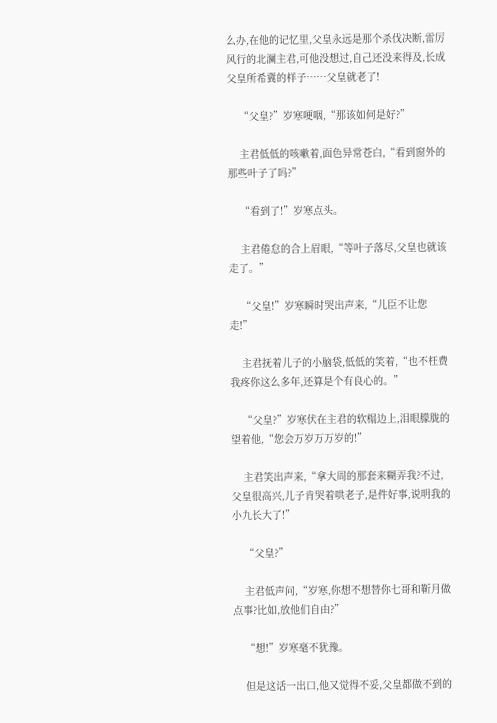么办,在他的记忆里,父皇永远是那个杀伐决断,雷厉风行的北澜主君,可他没想过,自己还没来得及,长成父皇所希冀的样子……父皇就老了!

    “父皇?”岁寒哽咽,“那该如何是好?”

    主君低低的咳嗽着,面色异常苍白,“看到窗外的那些叶子了吗?”

    “看到了!”岁寒点头。

    主君倦怠的合上眉眼,“等叶子落尽,父皇也就该走了。”

    “父皇!”岁寒瞬时哭出声来,“儿臣不让您走!”

    主君抚着儿子的小脑袋,低低的笑着,“也不枉费我疼你这么多年,还算是个有良心的。”

    “父皇?”岁寒伏在主君的软榻边上,泪眼朦胧的望着他,“您会万岁万万岁的!”

    主君笑出声来,“拿大周的那套来糊弄我?不过,父皇很高兴,儿子肯哭着哄老子,是件好事,说明我的小九长大了!”

    “父皇?”

    主君低声问,“岁寒,你想不想替你七哥和靳月做点事?比如,放他们自由?”

    “想!”岁寒毫不犹豫。

    但是这话一出口,他又觉得不妥,父皇都做不到的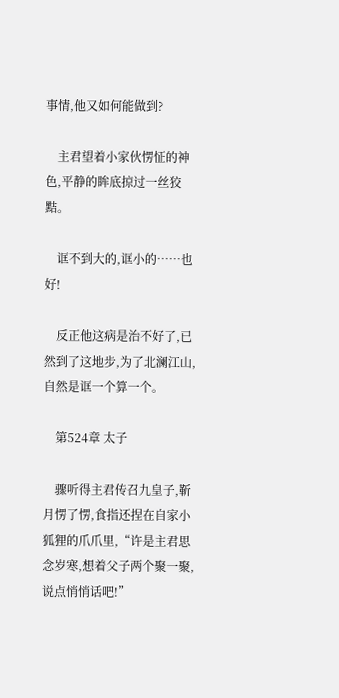事情,他又如何能做到?

    主君望着小家伙愣怔的神色,平静的眸底掠过一丝狡黠。

    诓不到大的,诓小的……也好!

    反正他这病是治不好了,已然到了这地步,为了北澜江山,自然是诓一个算一个。

    第524章 太子

    骤听得主君传召九皇子,靳月愣了愣,食指还捏在自家小狐狸的爪爪里,“许是主君思念岁寒,想着父子两个聚一聚,说点悄悄话吧!”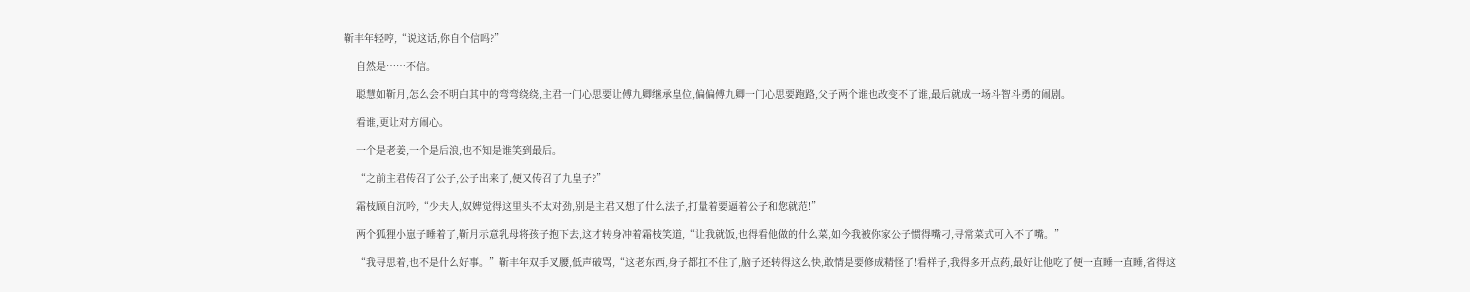靳丰年轻哼,“说这话,你自个信吗?”

    自然是……不信。

    聪慧如靳月,怎么会不明白其中的弯弯绕绕,主君一门心思要让傅九卿继承皇位,偏偏傅九卿一门心思要跑路,父子两个谁也改变不了谁,最后就成一场斗智斗勇的闹剧。

    看谁,更让对方闹心。

    一个是老姜,一个是后浪,也不知是谁笑到最后。

    “之前主君传召了公子,公子出来了,便又传召了九皇子?”

    霜枝顾自沉吟,“少夫人,奴婢觉得这里头不太对劲,别是主君又想了什么法子,打量着要逼着公子和您就范!”

    两个狐狸小崽子睡着了,靳月示意乳母将孩子抱下去,这才转身冲着霜枝笑道,“让我就饭,也得看他做的什么菜,如今我被你家公子惯得嘴刁,寻常菜式可入不了嘴。”

    “我寻思着,也不是什么好事。”靳丰年双手叉腰,低声破骂,“这老东西,身子都扛不住了,脑子还转得这么快,敢情是要修成精怪了!看样子,我得多开点药,最好让他吃了便一直睡一直睡,省得这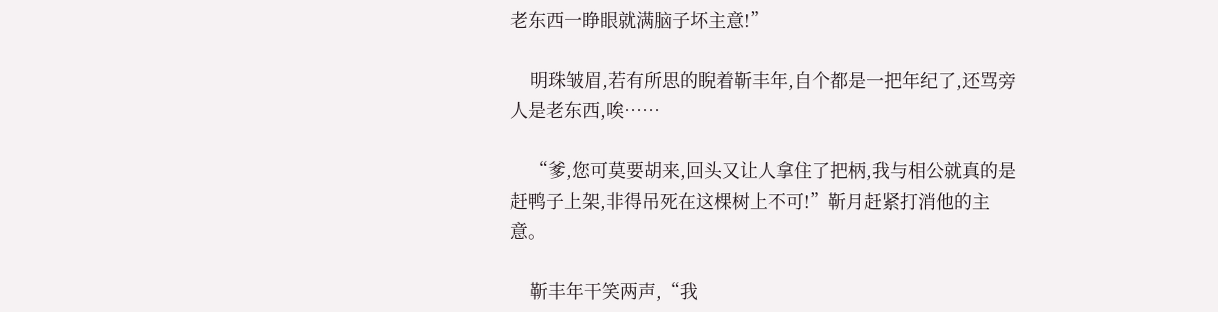老东西一睁眼就满脑子坏主意!”

    明珠皱眉,若有所思的睨着靳丰年,自个都是一把年纪了,还骂旁人是老东西,唉……

    “爹,您可莫要胡来,回头又让人拿住了把柄,我与相公就真的是赶鸭子上架,非得吊死在这棵树上不可!”靳月赶紧打消他的主意。

    靳丰年干笑两声,“我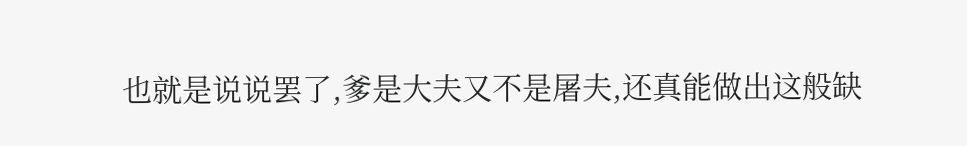也就是说说罢了,爹是大夫又不是屠夫,还真能做出这般缺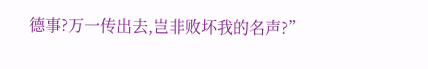德事?万一传出去,岂非败坏我的名声?”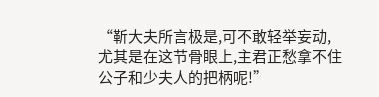“靳大夫所言极是,可不敢轻举妄动,尤其是在这节骨眼上,主君正愁拿不住公子和少夫人的把柄呢!”